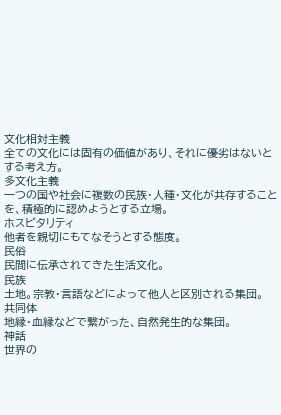文化相対主義
全ての文化には固有の価値があり、それに優劣はないとする考え方。
多文化主義
一つの国や社会に複数の民族・人種・文化が共存することを、積極的に認めようとする立場。
ホスピタリティ
他者を親切にもてなそうとする態度。
民俗
民間に伝承されてきた生活文化。
民族
土地。宗教・言語などによって他人と区別される集団。
共同体
地縁・血縁などで繋がった、自然発生的な集団。
神話
世界の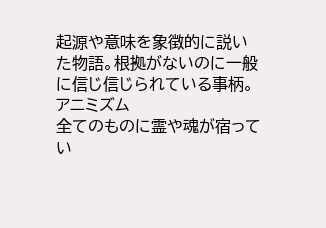起源や意味を象徴的に説いた物語。根拠がないのに一般に信じ信じられている事柄。
アニミズム
全てのものに霊や魂が宿ってい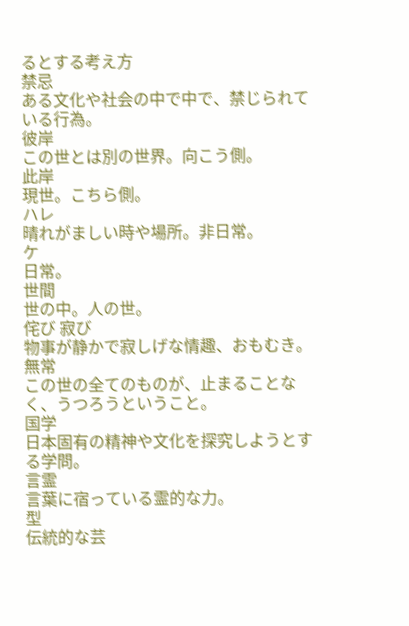るとする考え方
禁忌
ある文化や社会の中で中で、禁じられている行為。
彼岸
この世とは別の世界。向こう側。
此岸
現世。こちら側。
ハレ
晴れがましい時や場所。非日常。
ケ
日常。
世間
世の中。人の世。
侘び 寂び
物事が静かで寂しげな情趣、おもむき。
無常
この世の全てのものが、止まることなく、うつろうということ。
国学
日本固有の精神や文化を探究しようとする学問。
言霊
言葉に宿っている霊的な力。
型
伝統的な芸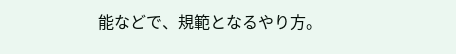能などで、規範となるやり方。